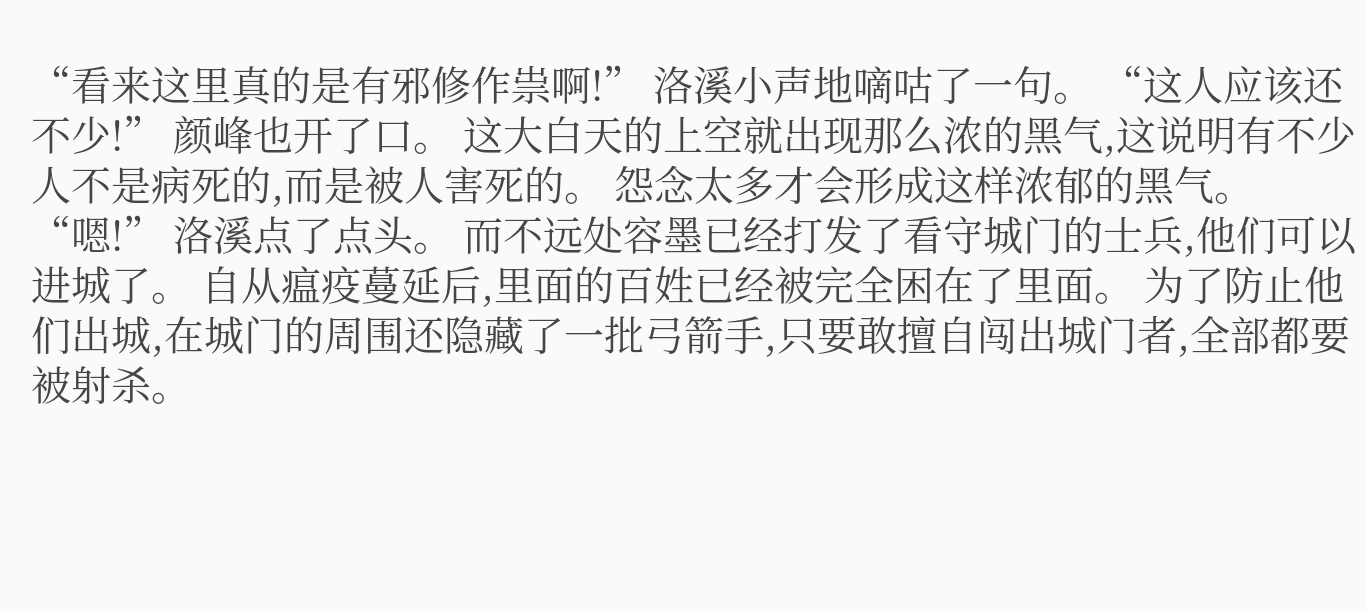“看来这里真的是有邪修作祟啊!” 洛溪小声地嘀咕了一句。 “这人应该还不少!” 颜峰也开了口。 这大白天的上空就出现那么浓的黑气,这说明有不少人不是病死的,而是被人害死的。 怨念太多才会形成这样浓郁的黑气。 “嗯!” 洛溪点了点头。 而不远处容墨已经打发了看守城门的士兵,他们可以进城了。 自从瘟疫蔓延后,里面的百姓已经被完全困在了里面。 为了防止他们出城,在城门的周围还隐藏了一批弓箭手,只要敢擅自闯出城门者,全部都要被射杀。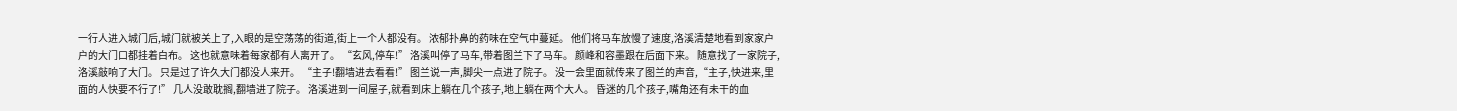一行人进入城门后,城门就被关上了,入眼的是空荡荡的街道,街上一个人都没有。 浓郁扑鼻的药味在空气中蔓延。 他们将马车放慢了速度,洛溪清楚地看到家家户户的大门口都挂着白布。 这也就意味着每家都有人离开了。 “玄风,停车!” 洛溪叫停了马车,带着图兰下了马车。 颜峰和容墨跟在后面下来。 随意找了一家院子,洛溪敲响了大门。 只是过了许久大门都没人来开。 “主子!翻墙进去看看!” 图兰说一声,脚尖一点进了院子。 没一会里面就传来了图兰的声音,“主子,快进来,里面的人快要不行了!” 几人没敢耽搁,翻墙进了院子。 洛溪进到一间屋子,就看到床上躺在几个孩子,地上躺在两个大人。 昏迷的几个孩子,嘴角还有未干的血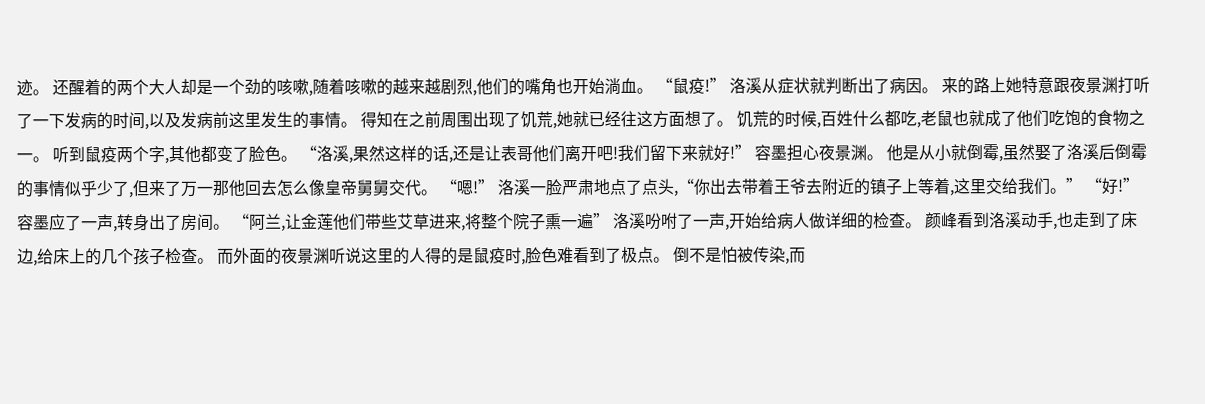迹。 还醒着的两个大人却是一个劲的咳嗽,随着咳嗽的越来越剧烈,他们的嘴角也开始淌血。 “鼠疫!” 洛溪从症状就判断出了病因。 来的路上她特意跟夜景渊打听了一下发病的时间,以及发病前这里发生的事情。 得知在之前周围出现了饥荒,她就已经往这方面想了。 饥荒的时候,百姓什么都吃,老鼠也就成了他们吃饱的食物之一。 听到鼠疫两个字,其他都变了脸色。 “洛溪,果然这样的话,还是让表哥他们离开吧!我们留下来就好!” 容墨担心夜景渊。 他是从小就倒霉,虽然娶了洛溪后倒霉的事情似乎少了,但来了万一那他回去怎么像皇帝舅舅交代。 “嗯!” 洛溪一脸严肃地点了点头,“你出去带着王爷去附近的镇子上等着,这里交给我们。” “好!” 容墨应了一声,转身出了房间。 “阿兰,让金莲他们带些艾草进来,将整个院子熏一遍” 洛溪吩咐了一声,开始给病人做详细的检查。 颜峰看到洛溪动手,也走到了床边,给床上的几个孩子检查。 而外面的夜景渊听说这里的人得的是鼠疫时,脸色难看到了极点。 倒不是怕被传染,而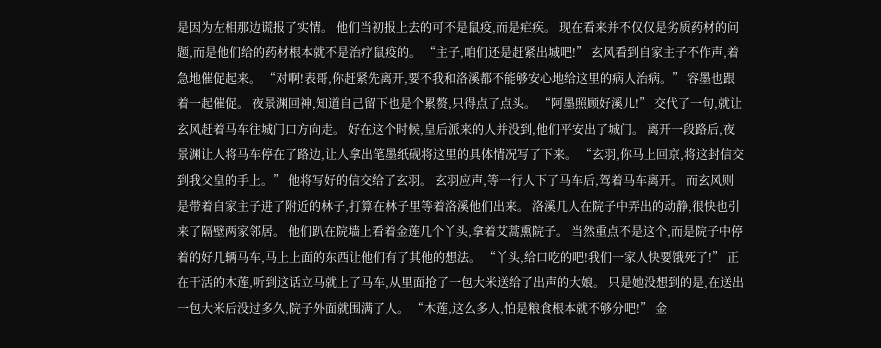是因为左相那边谎报了实情。 他们当初报上去的可不是鼠疫,而是疟疾。 现在看来并不仅仅是劣质药材的问题,而是他们给的药材根本就不是治疗鼠疫的。 “主子,咱们还是赶紧出城吧!” 玄风看到自家主子不作声,着急地催促起来。 “对啊!表哥,你赶紧先离开,要不我和洛溪都不能够安心地给这里的病人治病。” 容墨也跟着一起催促。 夜景渊回神,知道自己留下也是个累赘,只得点了点头。 “阿墨照顾好溪儿!” 交代了一句,就让玄风赶着马车往城门口方向走。 好在这个时候,皇后派来的人并没到,他们平安出了城门。 离开一段路后,夜景渊让人将马车停在了路边,让人拿出笔墨纸砚将这里的具体情况写了下来。 “玄羽,你马上回京,将这封信交到我父皇的手上。” 他将写好的信交给了玄羽。 玄羽应声,等一行人下了马车后,驾着马车离开。 而玄风则是带着自家主子进了附近的林子,打算在林子里等着洛溪他们出来。 洛溪几人在院子中弄出的动静,很快也引来了隔壁两家邻居。 他们趴在院墙上看着金莲几个丫头,拿着艾蒿熏院子。 当然重点不是这个,而是院子中停着的好几辆马车,马上上面的东西让他们有了其他的想法。 “丫头,给口吃的吧!我们一家人快要饿死了!” 正在干活的木莲,听到这话立马就上了马车,从里面抢了一包大米送给了出声的大娘。 只是她没想到的是,在送出一包大米后没过多久,院子外面就围满了人。 “木莲,这么多人,怕是粮食根本就不够分吧!” 金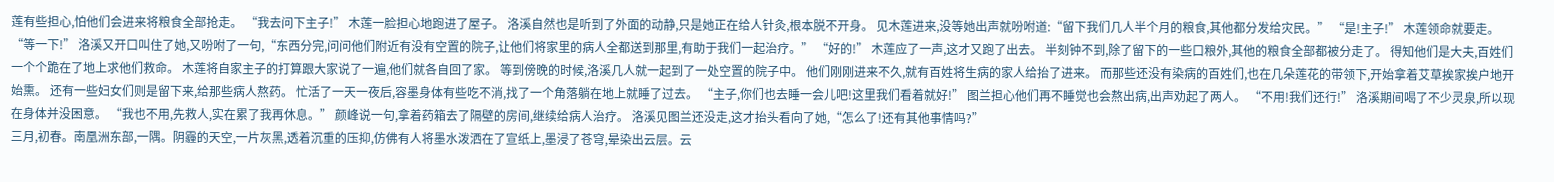莲有些担心,怕他们会进来将粮食全部抢走。 “我去问下主子!” 木莲一脸担心地跑进了屋子。 洛溪自然也是听到了外面的动静,只是她正在给人针灸,根本脱不开身。 见木莲进来,没等她出声就吩咐道:“留下我们几人半个月的粮食,其他都分发给灾民。” “是!主子!” 木莲领命就要走。 “等一下!” 洛溪又开口叫住了她,又吩咐了一句,“东西分完,问问他们附近有没有空置的院子,让他们将家里的病人全都送到那里,有助于我们一起治疗。” “好的!” 木莲应了一声,这才又跑了出去。 半刻钟不到,除了留下的一些口粮外,其他的粮食全部都被分走了。 得知他们是大夫,百姓们一个个跪在了地上求他们救命。 木莲将自家主子的打算跟大家说了一遍,他们就各自回了家。 等到傍晚的时候,洛溪几人就一起到了一处空置的院子中。 他们刚刚进来不久,就有百姓将生病的家人给抬了进来。 而那些还没有染病的百姓们,也在几朵莲花的带领下,开始拿着艾草挨家挨户地开始熏。 还有一些妇女们则是留下来,给那些病人熬药。 忙活了一天一夜后,容墨身体有些吃不消,找了一个角落躺在地上就睡了过去。 “主子,你们也去睡一会儿吧!这里我们看着就好!” 图兰担心他们再不睡觉也会熬出病,出声劝起了两人。 “不用!我们还行!” 洛溪期间喝了不少灵泉,所以现在身体并没困意。 “我也不用,先救人,实在累了我再休息。” 颜峰说一句,拿着药箱去了隔壁的房间,继续给病人治疗。 洛溪见图兰还没走,这才抬头看向了她,“怎么了!还有其他事情吗?”
三月,初春。南凰洲东部,一隅。阴霾的天空,一片灰黑,透着沉重的压抑,仿佛有人将墨水泼洒在了宣纸上,墨浸了苍穹,晕染出云层。云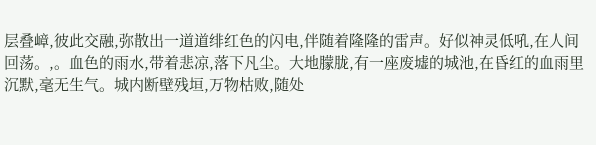层叠嶂,彼此交融,弥散出一道道绯红色的闪电,伴随着隆隆的雷声。好似神灵低吼,在人间回荡。,。血色的雨水,带着悲凉,落下凡尘。大地朦胧,有一座废墟的城池,在昏红的血雨里沉默,毫无生气。城内断壁残垣,万物枯败,随处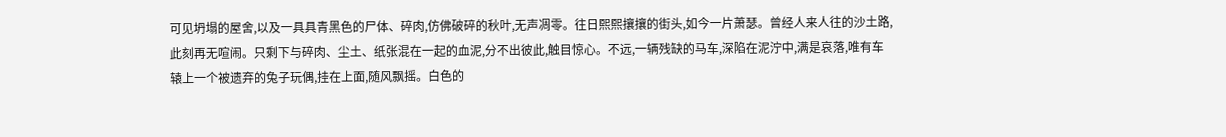可见坍塌的屋舍,以及一具具青黑色的尸体、碎肉,仿佛破碎的秋叶,无声凋零。往日熙熙攘攘的街头,如今一片萧瑟。曾经人来人往的沙土路,此刻再无喧闹。只剩下与碎肉、尘土、纸张混在一起的血泥,分不出彼此,触目惊心。不远,一辆残缺的马车,深陷在泥泞中,满是哀落,唯有车辕上一个被遗弃的兔子玩偶,挂在上面,随风飘摇。白色的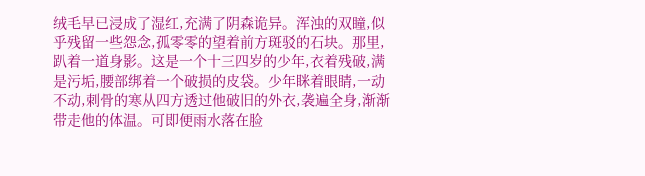绒毛早已浸成了湿红,充满了阴森诡异。浑浊的双瞳,似乎残留一些怨念,孤零零的望着前方斑驳的石块。那里,趴着一道身影。这是一个十三四岁的少年,衣着残破,满是污垢,腰部绑着一个破损的皮袋。少年眯着眼睛,一动不动,刺骨的寒从四方透过他破旧的外衣,袭遍全身,渐渐带走他的体温。可即便雨水落在脸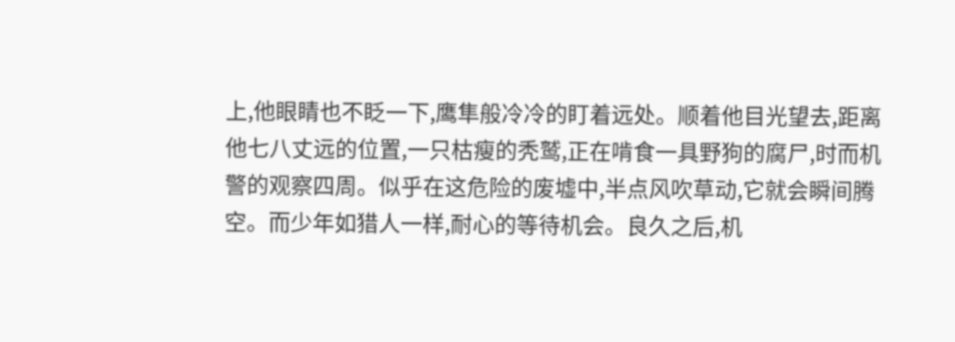上,他眼睛也不眨一下,鹰隼般冷冷的盯着远处。顺着他目光望去,距离他七八丈远的位置,一只枯瘦的秃鹫,正在啃食一具野狗的腐尸,时而机警的观察四周。似乎在这危险的废墟中,半点风吹草动,它就会瞬间腾空。而少年如猎人一样,耐心的等待机会。良久之后,机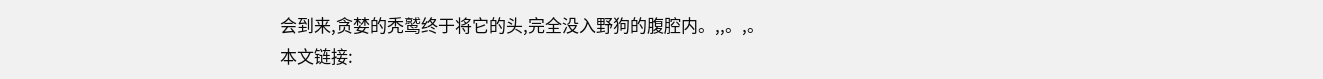会到来,贪婪的秃鹫终于将它的头,完全没入野狗的腹腔内。,,。,。
本文链接: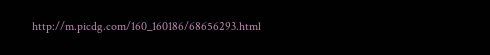http://m.picdg.com/160_160186/68656293.html